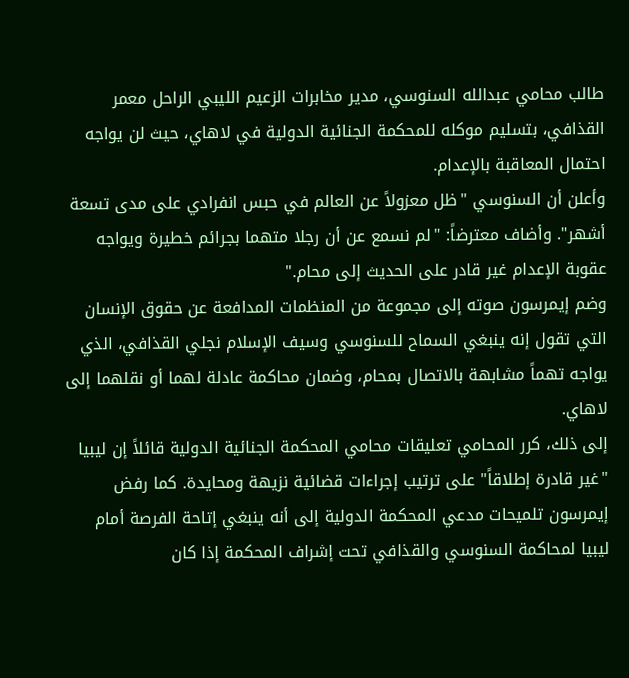طالب محامي عبدالله السنوسي، مدير مخابرات الزعيم الليبي الراحل معمر القذافي، بتسليم موكله للمحكمة الجنائية الدولية في لاهاي، حيث لن يواجه احتمال المعاقبة بالإعدام.
وأعلن أن السنوسي "ظل معزولاً عن العالم في حبس انفرادي على مدى تسعة أشهر". وأضاف معترضاً: "لم نسمع عن أن رجلا متهما بجرائم خطيرة ويواجه عقوبة الإعدام غير قادر على الحديث إلى محام."
وضم إيمرسون صوته إلى مجموعة من المنظمات المدافعة عن حقوق الإنسان التي تقول إنه ينبغي السماح للسنوسي وسيف الإسلام نجلي القذافي، الذي يواجه تهماً مشابهة بالاتصال بمحام، وضمان محاكمة عادلة لهما أو نقلهما إلى لاهاي.
إلى ذلك، كرر المحامي تعليقات محامي المحكمة الجنائية الدولية قائلاً إن ليبيا "غير قادرة إطلاقاً" على ترتيب إجراءات قضائية نزيهة ومحايدة. كما رفض إيمرسون تلميحات مدعي المحكمة الدولية إلى أنه ينبغي إتاحة الفرصة أمام ليبيا لمحاكمة السنوسي والقذافي تحت إشراف المحكمة إذا كان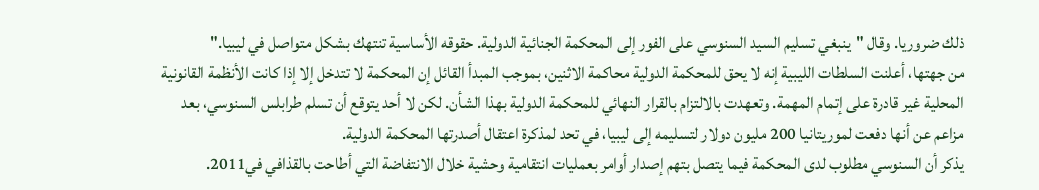ذلك ضروريا. وقال "ينبغي تسليم السيد السنوسي على الفور إلى المحكمة الجنائية الدولية. حقوقه الأساسية تنتهك بشكل متواصل في ليبيا."
من جهتها، أعلنت السلطات الليبية إنه لا يحق للمحكمة الدولية محاكمة الاثنين، بموجب المبدأ القائل إن المحكمة لا تتدخل إلا إذا كانت الأنظمة القانونية المحلية غير قادرة على إتمام المهمة. وتعهدت بالالتزام بالقرار النهائي للمحكمة الدولية بهذا الشأن. لكن لا أحد يتوقع أن تسلم طرابلس السنوسي، بعد مزاعم عن أنها دفعت لموريتانيا 200 مليون دولار لتسليمه إلى ليبيا، في تحد لمذكرة اعتقال أصدرتها المحكمة الدولية.
يذكر أن السنوسي مطلوب لدى المحكمة فيما يتصل بتهم إصدار أوامر بعمليات انتقامية وحشية خلال الانتفاضة التي أطاحت بالقذافي في2011.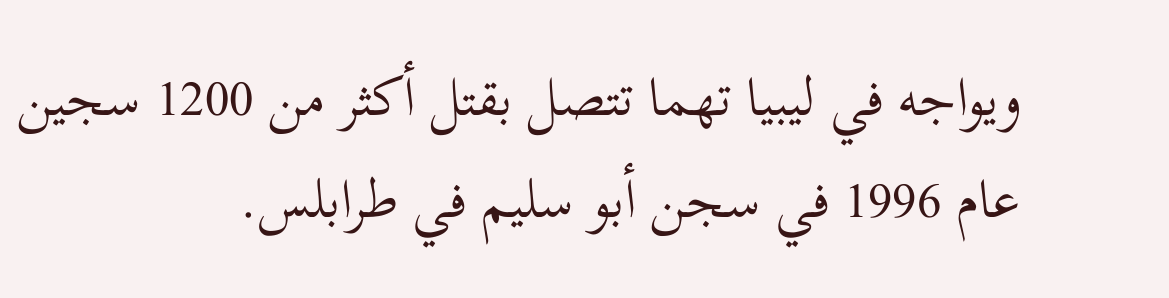ويواجه في ليبيا تهما تتصل بقتل أكثر من 1200 سجين عام 1996 في سجن أبو سليم في طرابلس.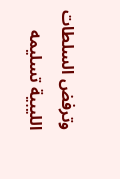وترفض السلطات الليبية تسليمه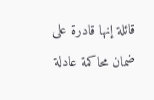قائلة إنها قادرة على ضمان محاكمة عادلة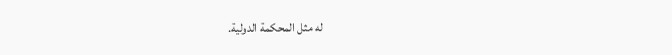له مثل المحكمة الدولية.